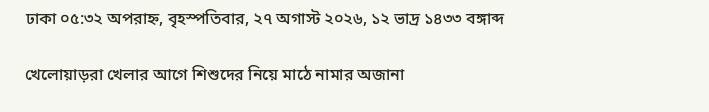ঢাকা ০৫:৩২ অপরাহ্ন, বৃহস্পতিবার, ২৭ অগাস্ট ২০২৬, ১২ ভাদ্র ১৪৩৩ বঙ্গাব্দ

খেলোয়াড়রা খেলার আগে শিশুদের নিয়ে মাঠে নামার অজানা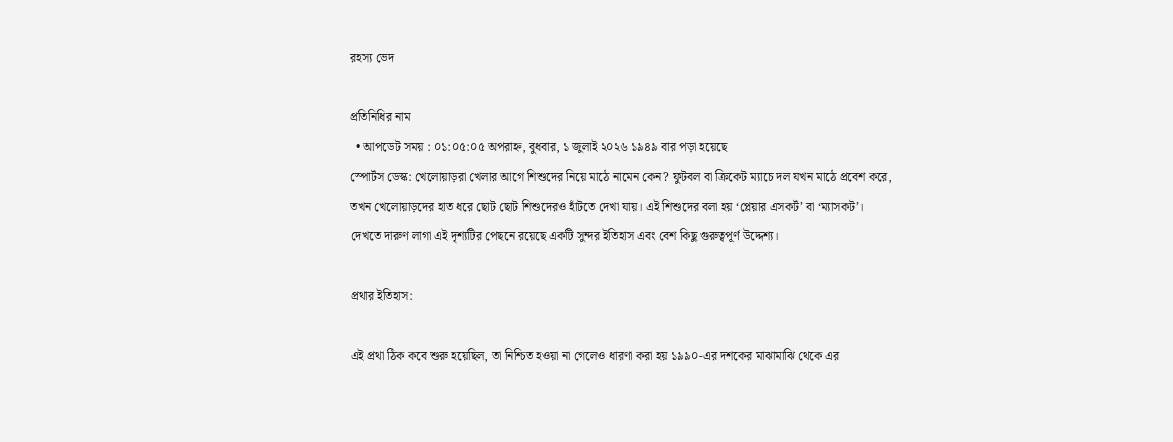রহস্য ভেদ

প্রতিনিধির নাম
  • আপডেট সময় : ০১:০৫:০৫ অপরাহ্ন, বুধবার, ১ জুলাই ২০২৬ ১৯৪৯ বার পড়া হয়েছে
স্পোর্টস ডেস্ক: খেলোয়াড়রা খেলার আগে শিশুদের নিয়ে মাঠে নামেন কেন? ফুটবল বা ক্রিকেট ম্যাচে দল যখন মাঠে প্রবেশ করে, তখন খেলোয়াড়দের হাত ধরে ছোট ছোট শিশুদেরও হাঁটতে দেখা যায়। এই শিশুদের বলা হয় ‘প্লেয়ার এসকর্ট’ বা ‘ম্যাসকট’। দেখতে দারুণ লাগা এই দৃশ্যটির পেছনে রয়েছে একটি সুন্দর ইতিহাস এবং বেশ কিছু গুরুত্বপূর্ণ উদ্দেশ্য।

প্রথার ইতিহাস:

এই প্রথা ঠিক কবে শুরু হয়েছিল, তা নিশ্চিত হওয়া না গেলেও ধারণা করা হয় ১৯৯০-এর দশকের মাঝামাঝি থেকে এর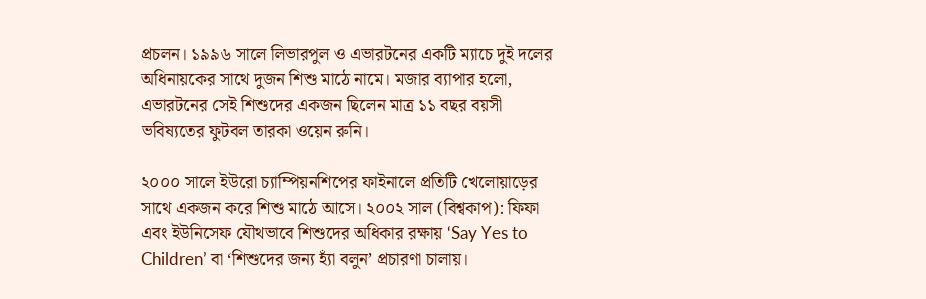প্রচলন। ১৯৯৬ সালে লিভারপুল ও এভারটনের একটি ম্যাচে দুই দলের অধিনায়কের সাথে দুজন শিশু মাঠে নামে। মজার ব্যাপার হলো, এভারটনের সেই শিশুদের একজন ছিলেন মাত্র ১১ বছর বয়সী ভবিষ্যতের ফুটবল তারকা ওয়েন রুনি।

২০০০ সালে ইউরো চ্যাম্পিয়নশিপের ফাইনালে প্রতিটি খেলোয়াড়ের সাথে একজন করে শিশু মাঠে আসে। ২০০২ সাল (বিশ্বকাপ): ফিফা এবং ইউনিসেফ যৌথভাবে শিশুদের অধিকার রক্ষায় ‘Say Yes to Children’ বা ‘শিশুদের জন্য হ্যাঁ বলুন’ প্রচারণা চালায়।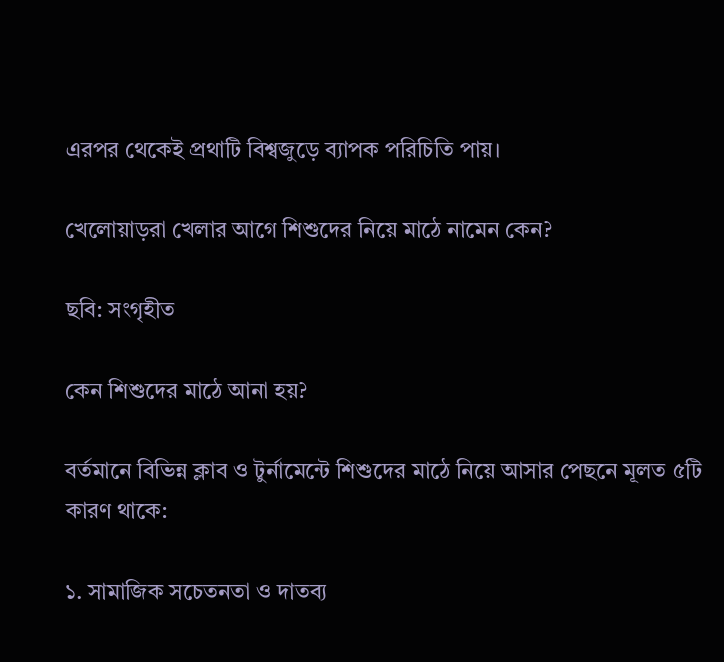এরপর থেকেই প্রথাটি বিশ্বজুড়ে ব্যাপক পরিচিতি পায়।

খেলোয়াড়রা খেলার আগে শিশুদের নিয়ে মাঠে নামেন কেন?

ছবি: সংগৃহীত

কেন শিশুদের মাঠে আনা হয়?

বর্তমানে বিভিন্ন ক্লাব ও টুর্নামেন্টে শিশুদের মাঠে নিয়ে আসার পেছনে মূলত ৫টি কারণ থাকে:

১. সামাজিক সচেতনতা ও দাতব্য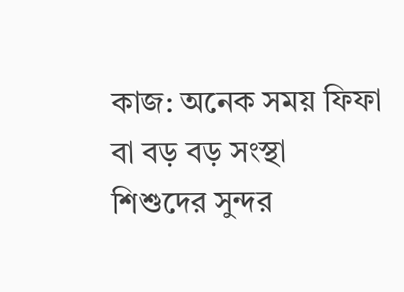কাজ: অনেক সময় ফিফা বা বড় বড় সংস্থা শিশুদের সুন্দর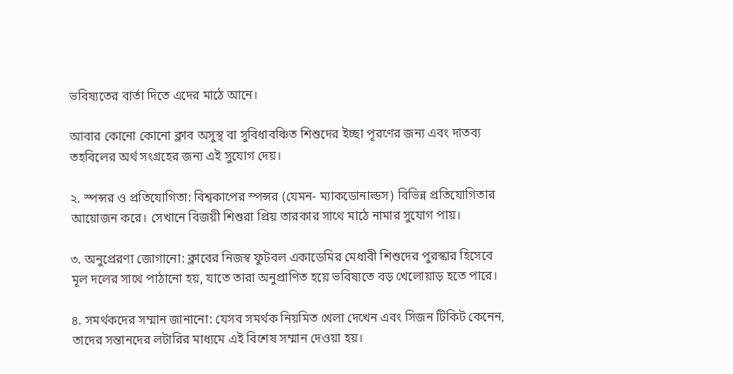ভবিষ্যতের বার্তা দিতে এদের মাঠে আনে।

আবার কোনো কোনো ক্লাব অসুস্থ বা সুবিধাবঞ্চিত শিশুদের ইচ্ছা পূরণের জন্য এবং দাতব্য তহবিলের অর্থ সংগ্রহের জন্য এই সুযোগ দেয়।

২. স্পন্সর ও প্রতিযোগিতা: বিশ্বকাপের স্পন্সর (যেমন- ম্যাকডোনাল্ডস) বিভিন্ন প্রতিযোগিতার আয়োজন করে। সেখানে বিজয়ী শিশুরা প্রিয় তারকার সাথে মাঠে নামার সুযোগ পায়।

৩. অনুপ্রেরণা জোগানো: ক্লাবের নিজস্ব ফুটবল একাডেমির মেধাবী শিশুদের পুরস্কার হিসেবে মূল দলের সাথে পাঠানো হয়, যাতে তারা অনুপ্রাণিত হয়ে ভবিষ্যতে বড় খেলোয়াড় হতে পারে।

৪. সমর্থকদের সম্মান জানানো: যেসব সমর্থক নিয়মিত খেলা দেখেন এবং সিজন টিকিট কেনেন, তাদের সন্তানদের লটারির মাধ্যমে এই বিশেষ সম্মান দেওয়া হয়।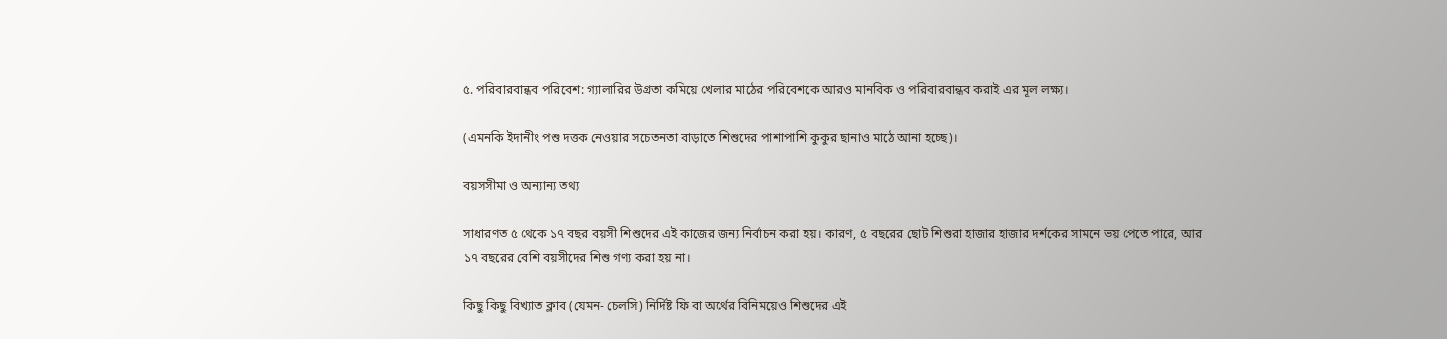৫. পরিবারবান্ধব পরিবেশ: গ্যালারির উগ্রতা কমিয়ে খেলার মাঠের পরিবেশকে আরও মানবিক ও পরিবারবান্ধব করাই এর মূল লক্ষ্য।

(এমনকি ইদানীং পশু দত্তক নেওয়ার সচেতনতা বাড়াতে শিশুদের পাশাপাশি কুকুর ছানাও মাঠে আনা হচ্ছে)।

বয়সসীমা ও অন্যান্য তথ্য

সাধারণত ৫ থেকে ১৭ বছর বয়সী শিশুদের এই কাজের জন্য নির্বাচন করা হয়। কারণ, ৫ বছরের ছোট শিশুরা হাজার হাজার দর্শকের সামনে ভয় পেতে পারে, আর ১৭ বছরের বেশি বয়সীদের শিশু গণ্য করা হয় না।

কিছু কিছু বিখ্যাত ক্লাব (যেমন- চেলসি) নির্দিষ্ট ফি বা অর্থের বিনিময়েও শিশুদের এই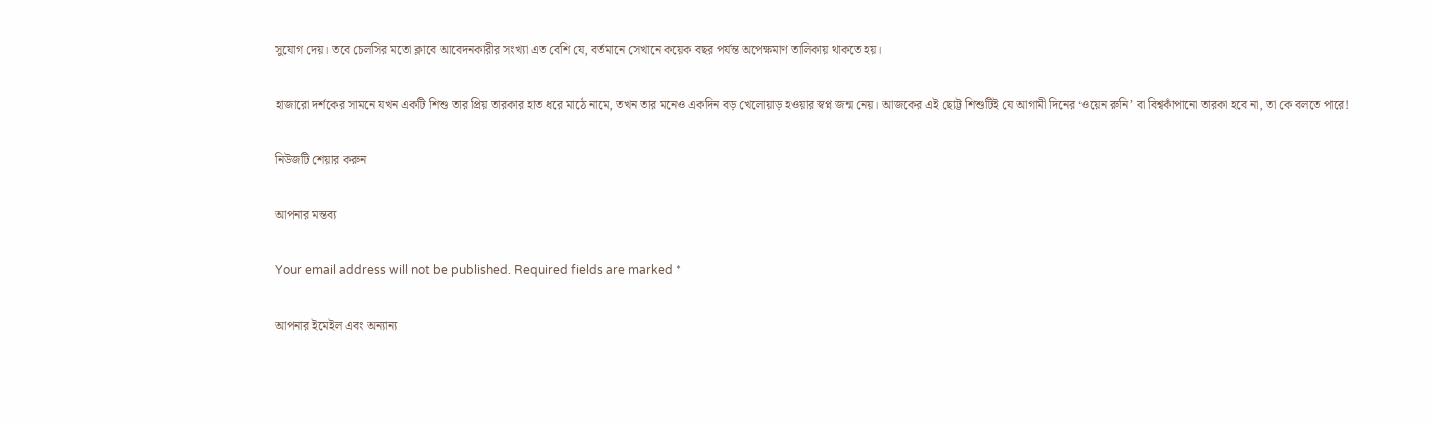সুযোগ দেয়। তবে চেলসির মতো ক্লাবে আবেদনকারীর সংখ্যা এত বেশি যে, বর্তমানে সেখানে কয়েক বছর পর্যন্ত অপেক্ষমাণ তালিকায় থাকতে হয়।

হাজারো দর্শকের সামনে যখন একটি শিশু তার প্রিয় তারকার হাত ধরে মাঠে নামে, তখন তার মনেও একদিন বড় খেলোয়াড় হওয়ার স্বপ্ন জন্ম নেয়। আজকের এই ছোট্ট শিশুটিই যে আগামী দিনের ‘ওয়েন রুনি’ বা বিশ্বকাঁপানো তারকা হবে না, তা কে বলতে পারে!

নিউজটি শেয়ার করুন

আপনার মন্তব্য

Your email address will not be published. Required fields are marked *

আপনার ইমেইল এবং অন্যান্য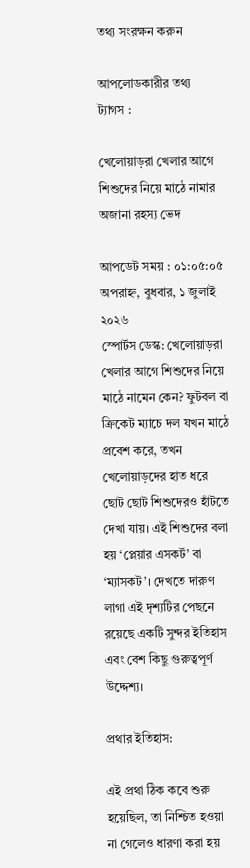তথ্য সংরক্ষন করুন

আপলোডকারীর তথ্য
ট্যাগস :

খেলোয়াড়রা খেলার আগে শিশুদের নিয়ে মাঠে নামার অজানা রহস্য ভেদ

আপডেট সময় : ০১:০৫:০৫ অপরাহ্ন, বুধবার, ১ জুলাই ২০২৬
স্পোর্টস ডেস্ক: খেলোয়াড়রা খেলার আগে শিশুদের নিয়ে মাঠে নামেন কেন? ফুটবল বা ক্রিকেট ম্যাচে দল যখন মাঠে প্রবেশ করে, তখন খেলোয়াড়দের হাত ধরে ছোট ছোট শিশুদেরও হাঁটতে দেখা যায়। এই শিশুদের বলা হয় ‘প্লেয়ার এসকর্ট’ বা ‘ম্যাসকট’। দেখতে দারুণ লাগা এই দৃশ্যটির পেছনে রয়েছে একটি সুন্দর ইতিহাস এবং বেশ কিছু গুরুত্বপূর্ণ উদ্দেশ্য।

প্রথার ইতিহাস:

এই প্রথা ঠিক কবে শুরু হয়েছিল, তা নিশ্চিত হওয়া না গেলেও ধারণা করা হয়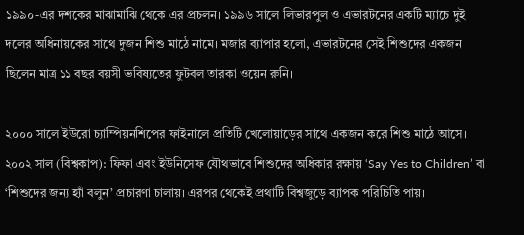১৯৯০-এর দশকের মাঝামাঝি থেকে এর প্রচলন। ১৯৯৬ সালে লিভারপুল ও এভারটনের একটি ম্যাচে দুই দলের অধিনায়কের সাথে দুজন শিশু মাঠে নামে। মজার ব্যাপার হলো, এভারটনের সেই শিশুদের একজন ছিলেন মাত্র ১১ বছর বয়সী ভবিষ্যতের ফুটবল তারকা ওয়েন রুনি।

২০০০ সালে ইউরো চ্যাম্পিয়নশিপের ফাইনালে প্রতিটি খেলোয়াড়ের সাথে একজন করে শিশু মাঠে আসে। ২০০২ সাল (বিশ্বকাপ): ফিফা এবং ইউনিসেফ যৌথভাবে শিশুদের অধিকার রক্ষায় ‘Say Yes to Children’ বা ‘শিশুদের জন্য হ্যাঁ বলুন’ প্রচারণা চালায়। এরপর থেকেই প্রথাটি বিশ্বজুড়ে ব্যাপক পরিচিতি পায়।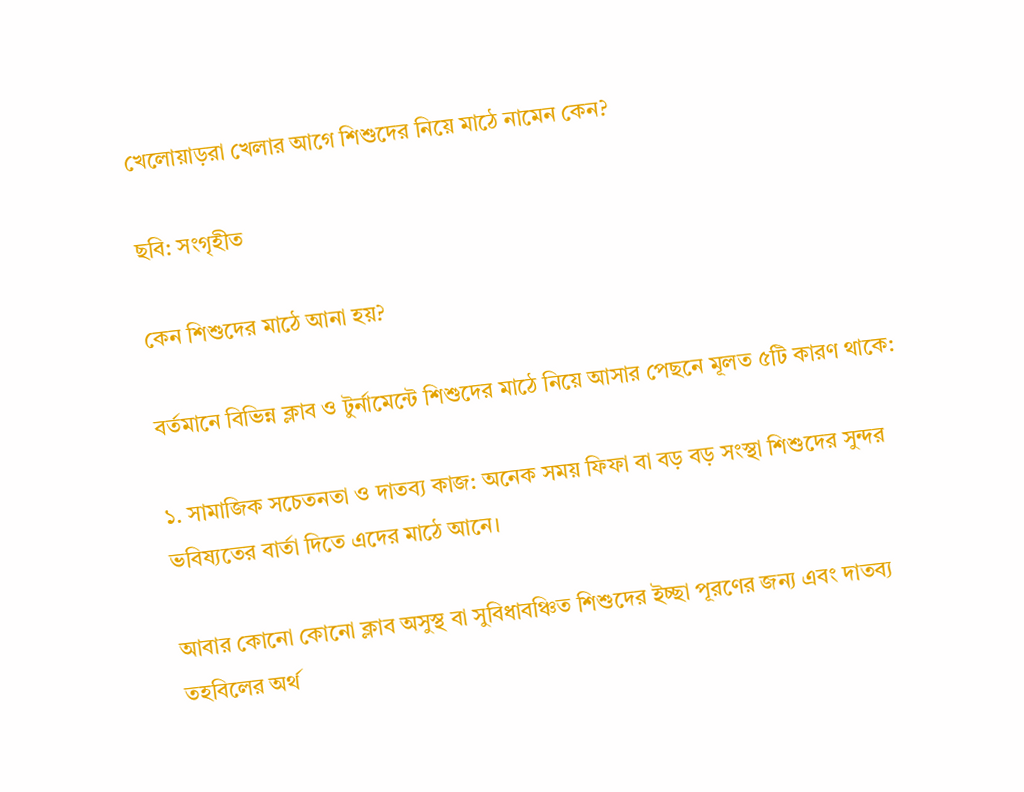খেলোয়াড়রা খেলার আগে শিশুদের নিয়ে মাঠে নামেন কেন?

ছবি: সংগৃহীত

কেন শিশুদের মাঠে আনা হয়?

বর্তমানে বিভিন্ন ক্লাব ও টুর্নামেন্টে শিশুদের মাঠে নিয়ে আসার পেছনে মূলত ৫টি কারণ থাকে:

১. সামাজিক সচেতনতা ও দাতব্য কাজ: অনেক সময় ফিফা বা বড় বড় সংস্থা শিশুদের সুন্দর ভবিষ্যতের বার্তা দিতে এদের মাঠে আনে।

আবার কোনো কোনো ক্লাব অসুস্থ বা সুবিধাবঞ্চিত শিশুদের ইচ্ছা পূরণের জন্য এবং দাতব্য তহবিলের অর্থ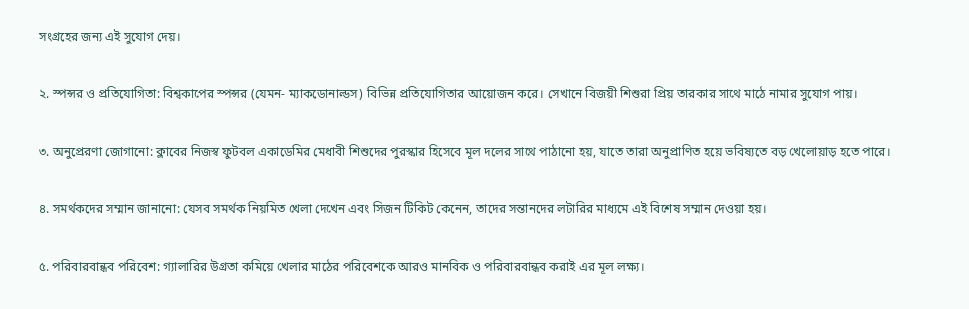সংগ্রহের জন্য এই সুযোগ দেয়।

২. স্পন্সর ও প্রতিযোগিতা: বিশ্বকাপের স্পন্সর (যেমন- ম্যাকডোনাল্ডস) বিভিন্ন প্রতিযোগিতার আয়োজন করে। সেখানে বিজয়ী শিশুরা প্রিয় তারকার সাথে মাঠে নামার সুযোগ পায়।

৩. অনুপ্রেরণা জোগানো: ক্লাবের নিজস্ব ফুটবল একাডেমির মেধাবী শিশুদের পুরস্কার হিসেবে মূল দলের সাথে পাঠানো হয়, যাতে তারা অনুপ্রাণিত হয়ে ভবিষ্যতে বড় খেলোয়াড় হতে পারে।

৪. সমর্থকদের সম্মান জানানো: যেসব সমর্থক নিয়মিত খেলা দেখেন এবং সিজন টিকিট কেনেন, তাদের সন্তানদের লটারির মাধ্যমে এই বিশেষ সম্মান দেওয়া হয়।

৫. পরিবারবান্ধব পরিবেশ: গ্যালারির উগ্রতা কমিয়ে খেলার মাঠের পরিবেশকে আরও মানবিক ও পরিবারবান্ধব করাই এর মূল লক্ষ্য।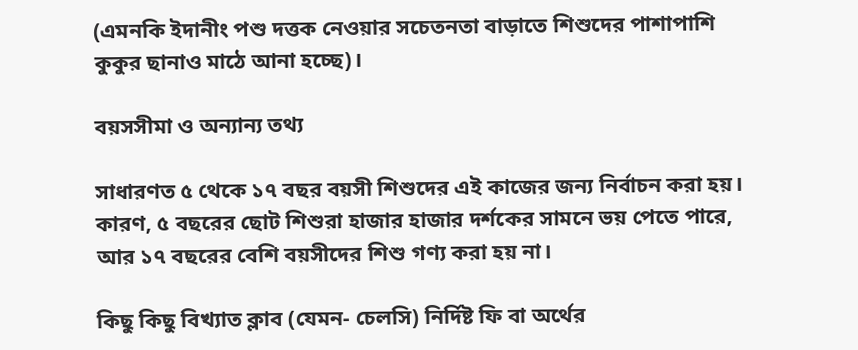(এমনকি ইদানীং পশু দত্তক নেওয়ার সচেতনতা বাড়াতে শিশুদের পাশাপাশি কুকুর ছানাও মাঠে আনা হচ্ছে)।

বয়সসীমা ও অন্যান্য তথ্য

সাধারণত ৫ থেকে ১৭ বছর বয়সী শিশুদের এই কাজের জন্য নির্বাচন করা হয়। কারণ, ৫ বছরের ছোট শিশুরা হাজার হাজার দর্শকের সামনে ভয় পেতে পারে, আর ১৭ বছরের বেশি বয়সীদের শিশু গণ্য করা হয় না।

কিছু কিছু বিখ্যাত ক্লাব (যেমন- চেলসি) নির্দিষ্ট ফি বা অর্থের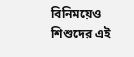বিনিময়েও শিশুদের এই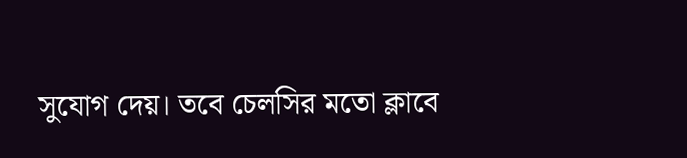সুযোগ দেয়। তবে চেলসির মতো ক্লাবে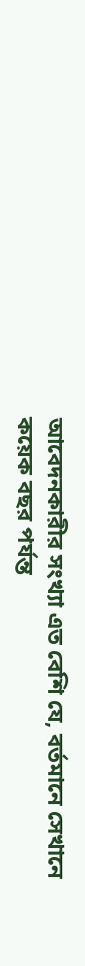আবেদনকারীর সংখ্যা এত বেশি যে, বর্তমানে সেখানে কয়েক বছর পর্যন্ত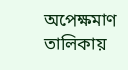অপেক্ষমাণ তালিকায়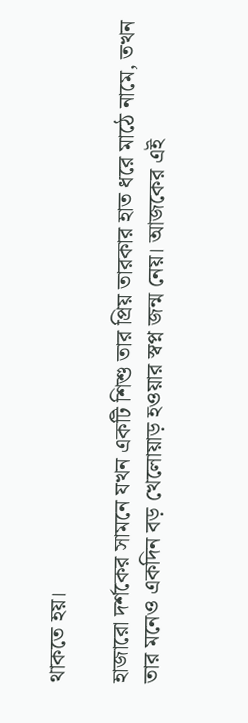থাকতে হয়।

হাজারো দর্শকের সামনে যখন একটি শিশু তার প্রিয় তারকার হাত ধরে মাঠে নামে, তখন তার মনেও একদিন বড় খেলোয়াড় হওয়ার স্বপ্ন জন্ম নেয়। আজকের এই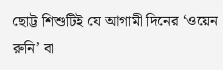ছোট্ট শিশুটিই যে আগামী দিনের ‘ওয়েন রুনি’ বা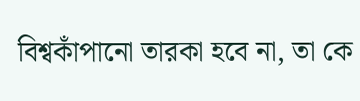বিশ্বকাঁপানো তারকা হবে না, তা কে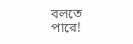বলতে পারে!